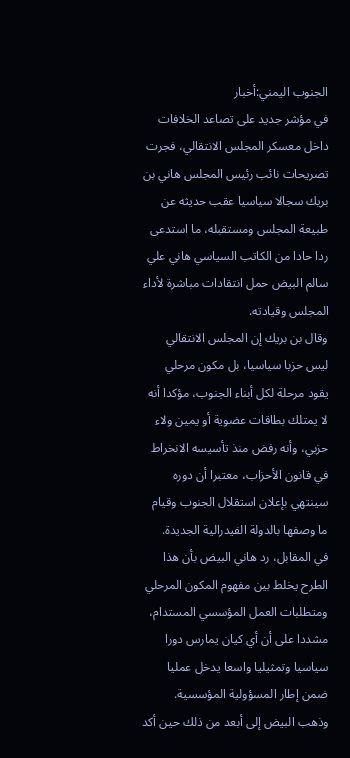الجنوب اليمني:أخبار
في مؤشر جديد على تصاعد الخلافات داخل معسكر المجلس الانتقالي، فجرت تصريحات نائب رئيس المجلس هاني بن بريك سجالا سياسيا عقب حديثه عن طبيعة المجلس ومستقبله، ما استدعى ردا حادا من الكاتب السياسي هاني علي سالم البيض حمل انتقادات مباشرة لأداء المجلس وقيادته.
وقال بن بريك إن المجلس الانتقالي ليس حزبا سياسيا، بل مكون مرحلي يقود مرحلة لكل أبناء الجنوب، مؤكدا أنه لا يمتلك بطاقات عضوية أو يمين ولاء حزبي، وأنه رفض منذ تأسيسه الانخراط في قانون الأحزاب، معتبرا أن دوره سينتهي بإعلان استقلال الجنوب وقيام ما وصفها بالدولة الفيدرالية الجديدة.
في المقابل، رد هاني البيض بأن هذا الطرح يخلط بين مفهوم المكون المرحلي ومتطلبات العمل المؤسسي المستدام، مشددا على أن أي كيان يمارس دورا سياسيا وتمثيليا واسعا يدخل عمليا ضمن إطار المسؤولية المؤسسية.
وذهب البيض إلى أبعد من ذلك حين أكد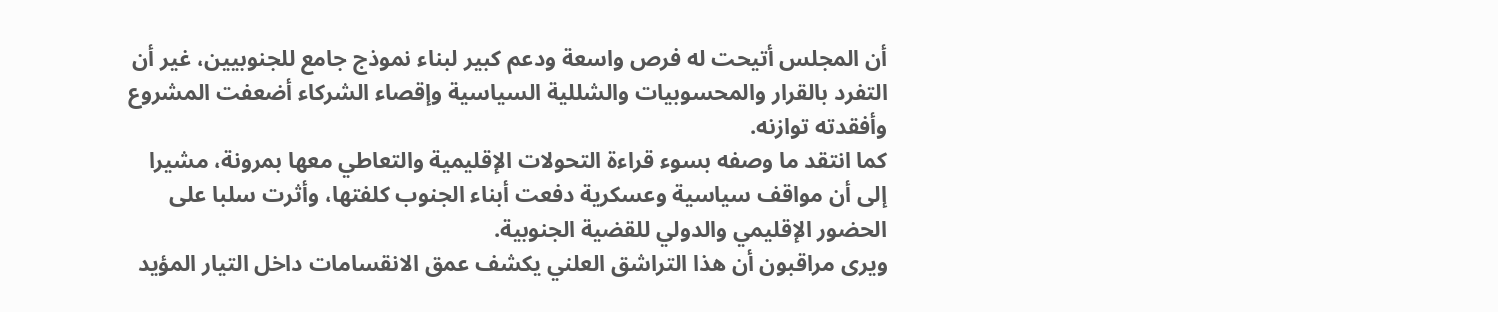أن المجلس أتيحت له فرص واسعة ودعم كبير لبناء نموذج جامع للجنوبيين، غير أن التفرد بالقرار والمحسوبيات والشللية السياسية وإقصاء الشركاء أضعفت المشروع وأفقدته توازنه.
كما انتقد ما وصفه بسوء قراءة التحولات الإقليمية والتعاطي معها بمرونة، مشيرا إلى أن مواقف سياسية وعسكرية دفعت أبناء الجنوب كلفتها، وأثرت سلبا على الحضور الإقليمي والدولي للقضية الجنوبية.
ويرى مراقبون أن هذا التراشق العلني يكشف عمق الانقسامات داخل التيار المؤيد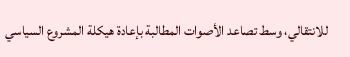للانتقالي، وسط تصاعد الأصوات المطالبة بإعادة هيكلة المشروع السياسي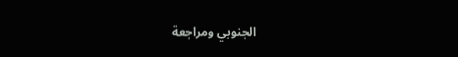الجنوبي ومراجعة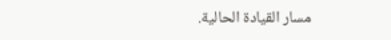مسار القيادة الحالية.